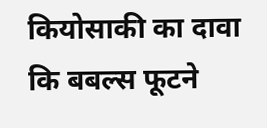कियोसाकी का दावा कि बबल्स फूटने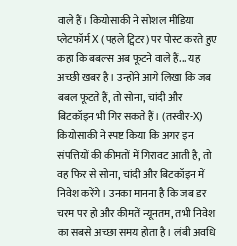वाले हैं। कियोसाकी ने सोशल मीडिया प्लेटफॉर्म X (पहले ट्विटर) पर पोस्ट करते हुए कहा कि बबल्स अब फूटने वाले हैं... यह अच्छी खबर है। उन्होंने आगे लिखा कि जब बबल फूटते हैं, तो सोना, चांदी और बिटकॉइन भी गिर सकते हैं। (तस्वीर-X)
कियोसाकी ने स्पष्ट किया कि अगर इन संपत्तियों की कीमतों में गिरावट आती है, तो वह फिर से सोना, चांदी और बिटकॉइन में निवेश करेंगे। उनका मानना है कि जब डर चरम पर हो और कीमतें न्यूनतम, तभी निवेश का सबसे अच्छा समय होता है। लंबी अवधि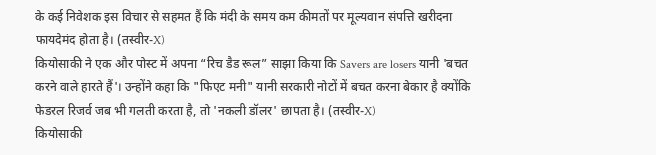के कई निवेशक इस विचार से सहमत हैं कि मंदी के समय कम कीमतों पर मूल्यवान संपत्ति खरीदना फायदेमंद होता है। (तस्वीर-X)
कियोसाकी ने एक और पोस्ट में अपना “रिच डैड रूल” साझा किया कि Savers are losers यानी 'बचत करने वाले हारते हैं'। उन्होंने कहा कि "फिएट मनी" यानी सरकारी नोटों में बचत करना बेकार है क्योंकि फेडरल रिजर्व जब भी गलती करता है, तो 'नकली डॉलर' छापता है। (तस्वीर-X)
कियोसाकी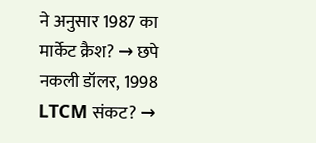ने अनुसार 1987 का मार्केट क्रैश? → छपे नकली डॉलर, 1998 LTCM संकट? →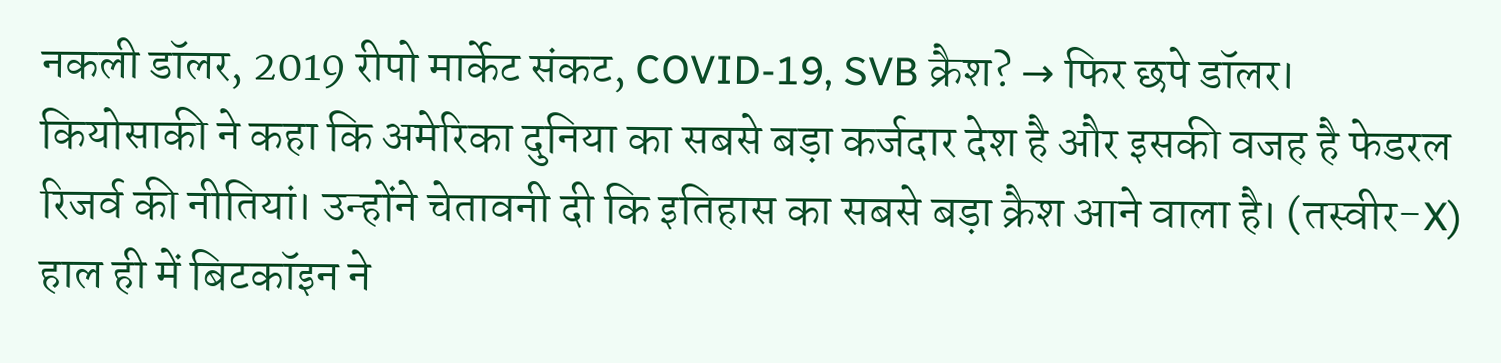नकली डॉलर, 2019 रीपो मार्केट संकट, COVID-19, SVB क्रैश? → फिर छपे डॉलर। कियोसाकी ने कहा कि अमेरिका दुनिया का सबसे बड़ा कर्जदार देश है और इसकी वजह है फेडरल रिजर्व की नीतियां। उन्होंने चेतावनी दी कि इतिहास का सबसे बड़ा क्रैश आने वाला है। (तस्वीर-X)
हाल ही में बिटकॉइन ने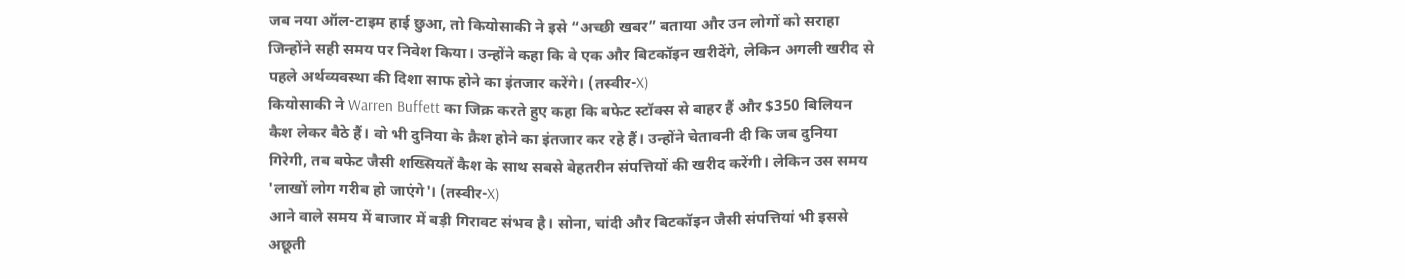जब नया ऑल-टाइम हाई छुआ, तो कियोसाकी ने इसे “अच्छी खबर” बताया और उन लोगों को सराहा जिन्होंने सही समय पर निवेश किया। उन्होंने कहा कि वे एक और बिटकॉइन खरीदेंगे, लेकिन अगली खरीद से पहले अर्थव्यवस्था की दिशा साफ होने का इंतजार करेंगे। (तस्वीर-X)
कियोसाकी ने Warren Buffett का जिक्र करते हुए कहा कि बफेट स्टॉक्स से बाहर हैं और $350 बिलियन कैश लेकर बैठे हैं। वो भी दुनिया के क्रैश होने का इंतजार कर रहे हैं। उन्होंने चेतावनी दी कि जब दुनिया गिरेगी, तब बफेट जैसी शख्सियतें कैश के साथ सबसे बेहतरीन संपत्तियों की खरीद करेंगी। लेकिन उस समय 'लाखों लोग गरीब हो जाएंगे'। (तस्वीर-X)
आने वाले समय में बाजार में बड़ी गिरावट संभव है। सोना, चांदी और बिटकॉइन जैसी संपत्तियां भी इससे अछूती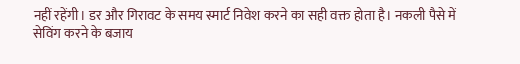नहीं रहेंगी। डर और गिरावट के समय स्मार्ट निवेश करने का सही वक्त होता है। नकली पैसे में सेविंग करने के बजाय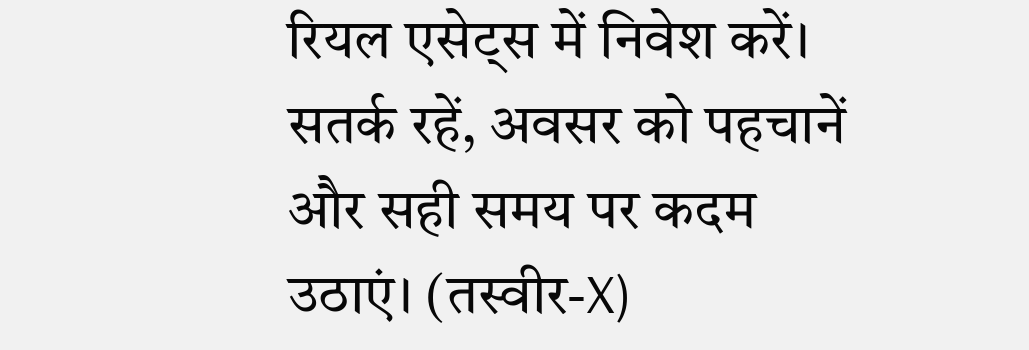रियल एसेट्स में निवेश करें। सतर्क रहें, अवसर को पहचानें और सही समय पर कदम उठाएं। (तस्वीर-X)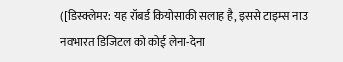([डिस्क्लेमर: यह रॉबर्ड कियोसाकी सलाह है, इससे टाइम्स नाउ नवभारत डिजिटल को कोई लेना-देना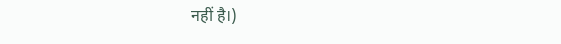नहीं है।)